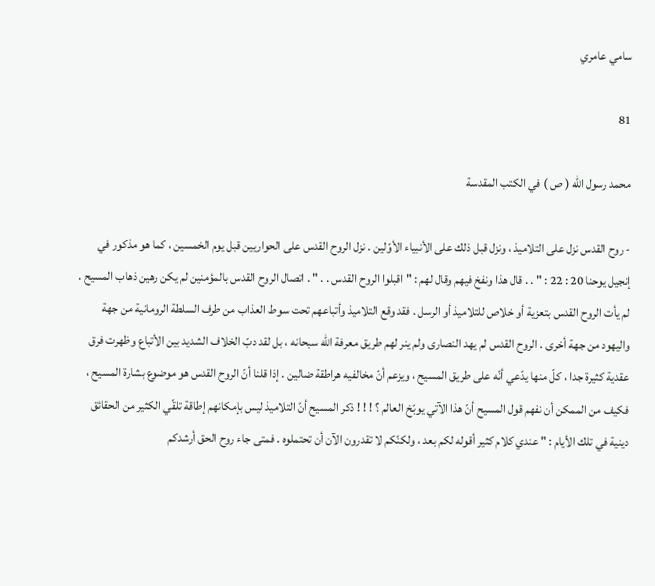سامي عامري

81

محمد رسول الله ( ص ) في الكتب المقدسة

- روح القدس نزل على التلاميذ ، ونزل قبل ذلك على الأنبياء الأوّلين . نزل الروح القدس على الحواريين قبل يوم الخمسين ، كما هو مذكور في إنجيل يوحنا 20 : 22 : " . . قال هذا ونفخ فيهم وقال لهم : " اقبلوا الروح القدس . . " . اتصال الروح القدس بالمؤمنين لم يكن رهين ذهاب المسيح . لم يأت الروح القدس بتعزية أو خلاص للتلاميذ أو الرسل . فقد وقع التلاميذ وأتباعهم تحت سوط العذاب من طرف السلطة الرومانية من جهة واليهود من جهة أخرى . الروح القدس لم يهد النصارى ولم ينر لهم طريق معرفة اللّه سبحانه ، بل لقد دبّ الخلاف الشديد بين الأتباع وظهرت فرق عقدية كثيرة جدا ، كلّ منها يدّعي أنّه على طريق المسيح ، ويزعم أنّ مخالفيه هراطقة ضالين . إذا قلنا أنّ الروح القدس هو موضوع بشارة المسيح ، فكيف من الممكن أن نفهم قول المسيح أنّ هذا الآتي يوبّخ العالم ؟ ! ! ! ذكر المسيح أنّ التلاميذ ليس بإمكانهم إطاقة تلقّي الكثير من الحقائق دينية في تلك الأيام : " عندي كلام كثير أقوله لكم بعد ، ولكنّكم لا تقدرون الآن أن تحتملوه . فمتى جاء روح الحق أرشدكم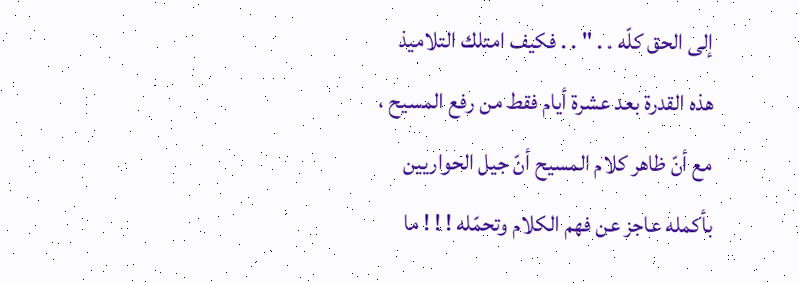إلى الحق كلّه . . " . . فكيف امتلك التلاميذ هذه القدرة بعد عشرة أيام فقط من رفع المسيح ، مع أنّ ظاهر كلام المسيح أنّ جيل الحواريين بأكمله عاجز عن فهم الكلام وتحمّله ! ! ! ما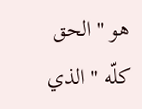هو " الحق كلّه " الذي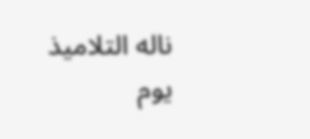ناله التلاميذ يوم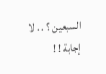السبعين ؟ . . لا إجابة ! !